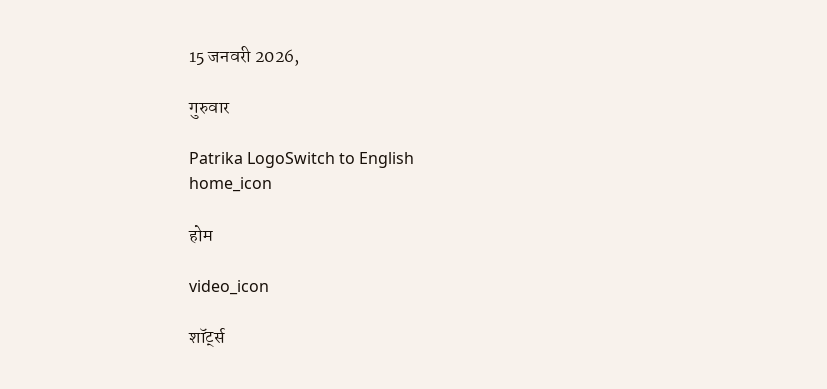15 जनवरी 2026,

गुरुवार

Patrika LogoSwitch to English
home_icon

होम

video_icon

शॉर्ट्स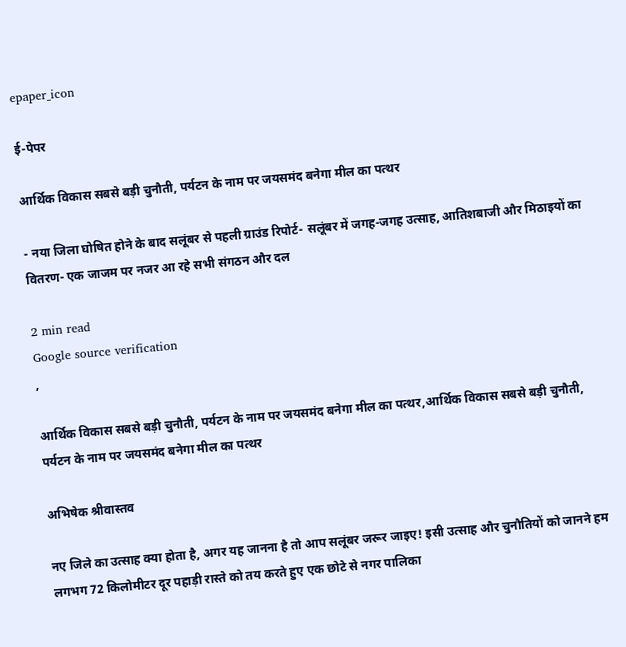epaper_icon

ई-पेपर

आर्थिक विकास सबसे बड़ी चुनौती, पर्यटन के नाम पर जयसमंद बनेगा मील का पत्थर

- नया जिला घोषित होने के बाद सलूंबर से पहली ग्राउंड रिपोर्ट- सलूंबर में जगह-जगह उत्साह, आतिशबाजी और मिठाइयों का वितरण- एक जाजम पर नजर आ रहे सभी संगठन और दल

2 min read
Google source verification
,

आर्थिक विकास सबसे बड़ी चुनौती, पर्यटन के नाम पर जयसमंद बनेगा मील का पत्थर,आर्थिक विकास सबसे बड़ी चुनौती, पर्यटन के नाम पर जयसमंद बनेगा मील का पत्थर

अभिषेक श्रीवास्तव

नए जिले का उत्साह क्या होता है, अगर यह जानना है तो आप सलूंबर जरूर जाइए! इसी उत्साह और चुनौतियों को जानने हम लगभग 72 किलोमीटर दूर पहाड़ी रास्ते को तय करते हुए एक छोटे से नगर पालिका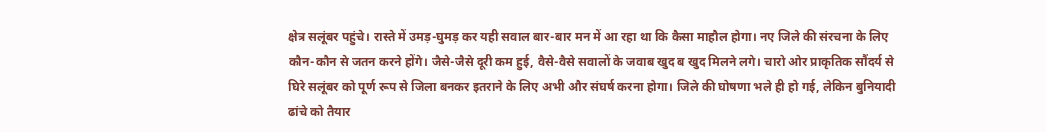क्षेत्र सलूंबर पहुंचे। रास्ते में उमड़-घुमड़ कर यही सवाल बार-बार मन में आ रहा था कि कैसा माहौल होगा। नए जिले की संरचना के लिए कौन-कौन से जतन करने होंगे। जैसे-जैसे दूरी कम हुई, वैसे-वैसे सवालों के जवाब खुद ब खुद मिलने लगे। चारो ओर प्राकृतिक सौंदर्य से घिरे सलूंबर को पूर्ण रूप से जिला बनकर इतराने के लिए अभी और संघर्ष करना होगा। जिले की घोषणा भले ही हो गई, लेकिन बुनियादी ढांचे को तैयार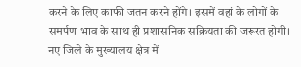करने के लिए काफी जतन करने होंगे। इसमें वहां के लोगों के समर्पण भाव के साथ ही प्रशासनिक सक्रियता की जरूरत होगी। नए जिले के मुख्यालय क्षेत्र में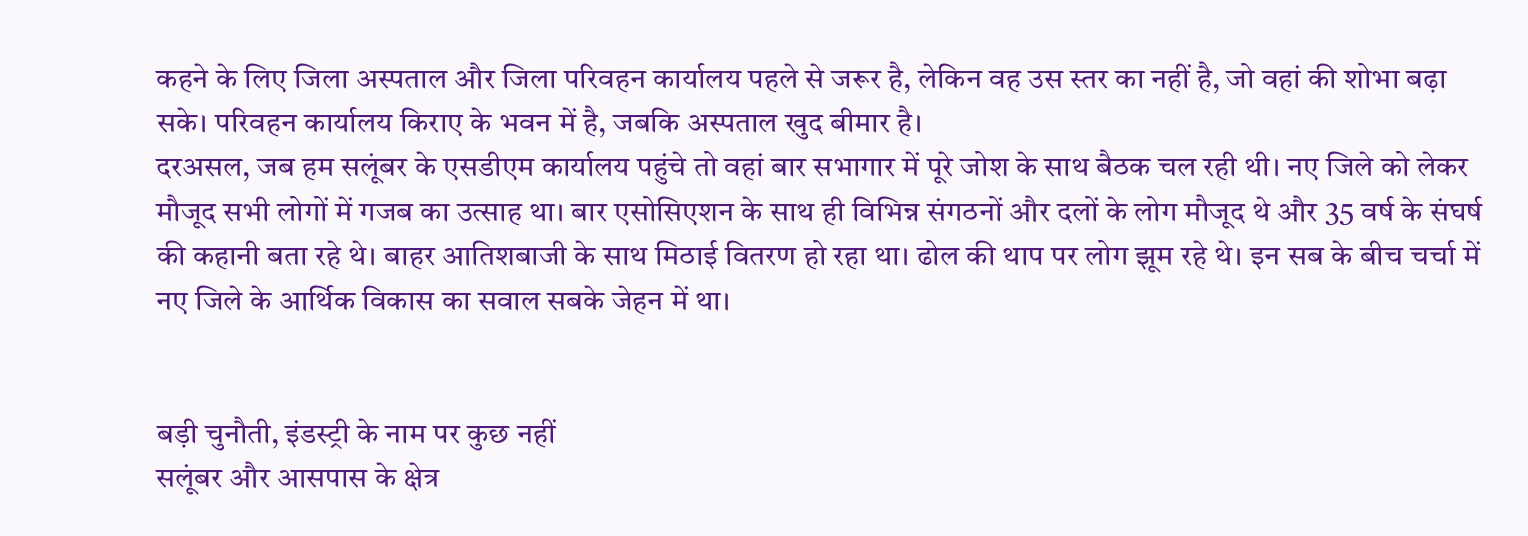कहने के लिए जिला अस्पताल और जिला परिवहन कार्यालय पहले से जरूर है, लेकिन वह उस स्तर का नहीं है, जो वहां की शोभा बढ़ा सके। परिवहन कार्यालय किराए के भवन में है, जबकि अस्पताल खुद बीमार है।
दरअसल, जब हम सलूंबर के एसडीएम कार्यालय पहुंचे तो वहां बार सभागार में पूरे जोश के साथ बैठक चल रही थी। नए जिले को लेकर मौजूद सभी लोगों में गजब का उत्साह था। बार एसोसिएशन के साथ ही विभिन्न संगठनों और दलों के लोग मौजूद थे और 35 वर्ष के संघर्ष की कहानी बता रहे थे। बाहर आतिशबाजी के साथ मिठाई वितरण हो रहा था। ढोल की थाप पर लोग झूम रहे थे। इन सब के बीच चर्चा में नए जिले के आर्थिक विकास का सवाल सबके जेहन में था।


बड़ी चुनौती, इंडस्ट्री के नाम पर कुछ नहीं
सलूंबर और आसपास के क्षेत्र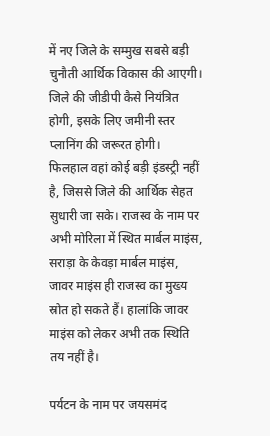में नए जिले के सम्मुख सबसे बड़ी चुनौती आर्थिक विकास की आएगी। जिले की जीडीपी कैसे नियंत्रित होगी, इसके लिए जमीनी स्तर प्लानिंग की जरूरत होगी। फिलहाल वहां कोई बड़ी इंडस्ट्री नहीं है, जिससे जिले की आर्थिक सेहत सुधारी जा सके। राजस्व के नाम पर अभी मोरिला में स्थित मार्बल माइंस, सराड़ा के केवड़ा मार्बल माइंस, जावर माइंस ही राजस्व का मुख्य स्रोत हो सकते हैं। हालांकि जावर माइंस को लेकर अभी तक स्थिति तय नहीं है।

पर्यटन के नाम पर जयसमंद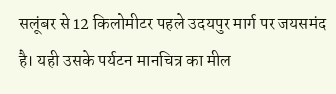सलूंबर से 12 किलोमीटर पहले उदयपुर मार्ग पर जयसमंद है। यही उसके पर्यटन मानचित्र का मील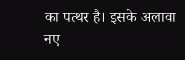का पत्थर है। इसके अलावा नए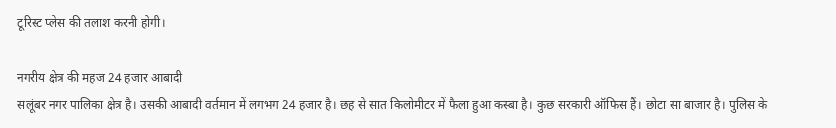टूरिस्ट प्लेस की तलाश करनी होगी।

नगरीय क्षेत्र की महज 24 हजार आबादी
सलूंबर नगर पालिका क्षेत्र है। उसकी आबादी वर्तमान में लगभग 24 हजार है। छह से सात किलोमीटर में फैला हुआ कस्बा है। कुछ सरकारी ऑफिस हैं। छोटा सा बाजार है। पुलिस के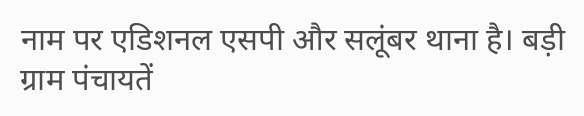नाम पर एडिशनल एसपी और सलूंबर थाना है। बड़ी ग्राम पंचायतें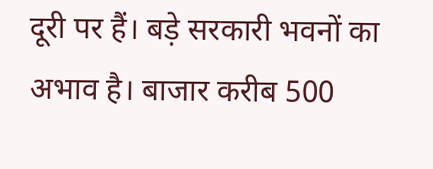दूरी पर हैं। बड़े सरकारी भवनों का अभाव है। बाजार करीब 500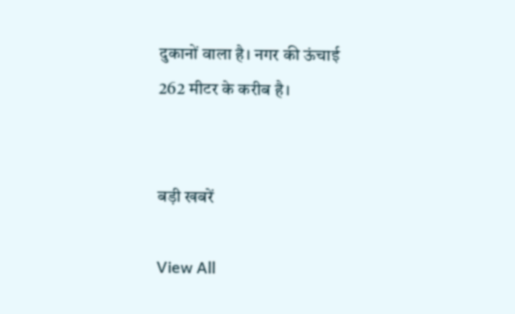दुकानों वाला है। नगर की ऊंचाई 262 मीटर के करीब है।


बड़ी खबरें

View All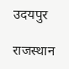उदयपुर

राजस्थान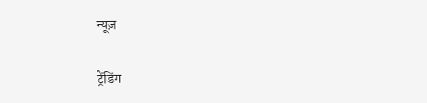न्यूज़

ट्रेंडिंग